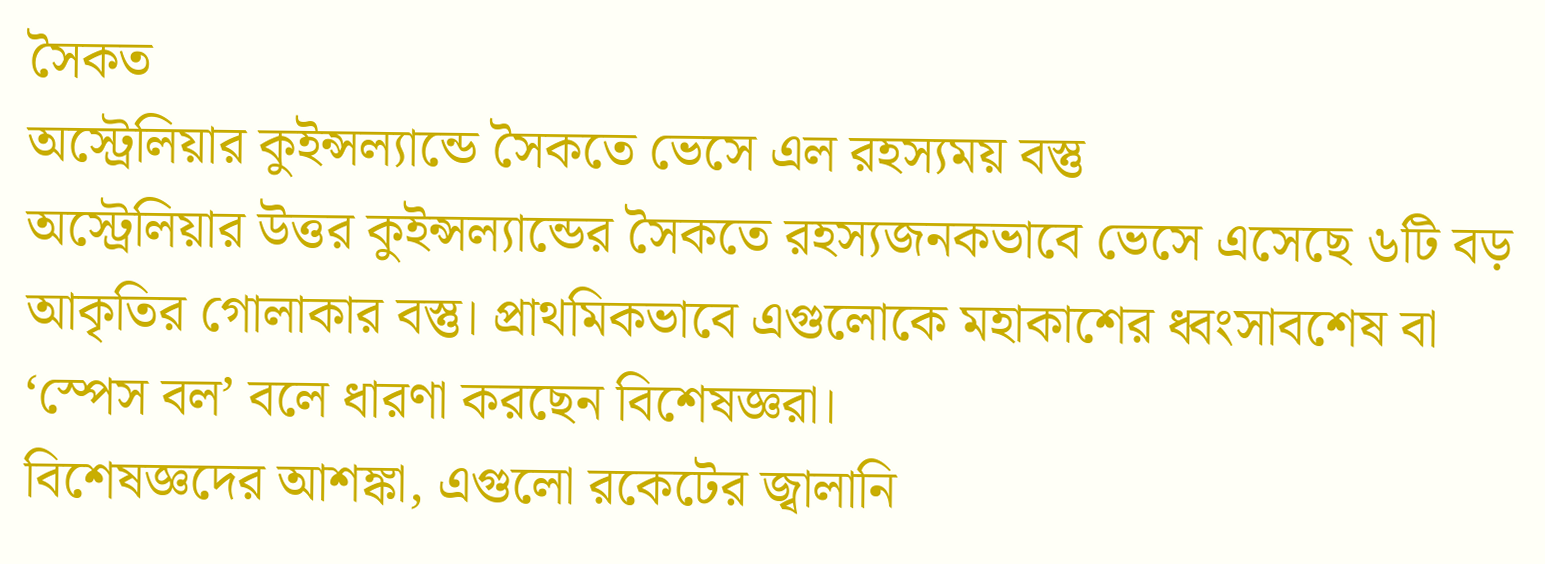সৈকত
অস্ট্রেলিয়ার কুইন্সল্যান্ডে সৈকতে ভেসে এল রহস্যময় বস্তু
অস্ট্রেলিয়ার উত্তর কুইন্সল্যান্ডের সৈকতে রহস্যজনকভাবে ভেসে এসেছে ৬টি বড় আকৃতির গোলাকার বস্তু। প্রাথমিকভাবে এগুলোকে মহাকাশের ধ্বংসাবশেষ বা ‘স্পেস বল’ বলে ধারণা করছেন বিশেষজ্ঞরা।
বিশেষজ্ঞদের আশঙ্কা, এগুলো রকেটের জ্বালানি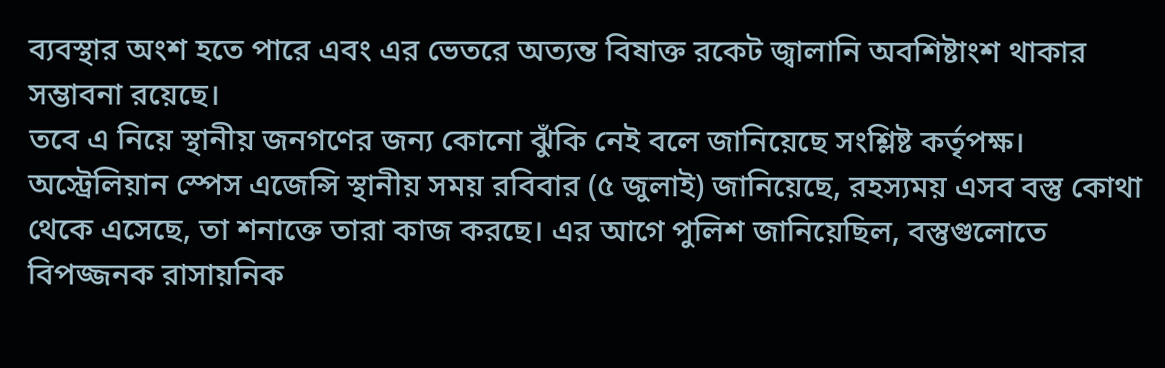ব্যবস্থার অংশ হতে পারে এবং এর ভেতরে অত্যন্ত বিষাক্ত রকেট জ্বালানি অবশিষ্টাংশ থাকার সম্ভাবনা রয়েছে।
তবে এ নিয়ে স্থানীয় জনগণের জন্য কোনো ঝুঁকি নেই বলে জানিয়েছে সংশ্লিষ্ট কর্তৃপক্ষ।
অস্ট্রেলিয়ান স্পেস এজেন্সি স্থানীয় সময় রবিবার (৫ জুলাই) জানিয়েছে, রহস্যময় এসব বস্তু কোথা থেকে এসেছে, তা শনাক্তে তারা কাজ করছে। এর আগে পুলিশ জানিয়েছিল, বস্তুগুলোতে বিপজ্জনক রাসায়নিক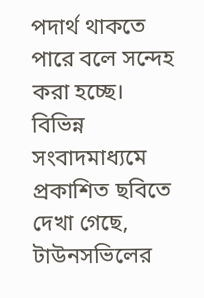পদার্থ থাকতে পারে বলে সন্দেহ করা হচ্ছে।
বিভিন্ন সংবাদমাধ্যমে প্রকাশিত ছবিতে দেখা গেছে, টাউনসভিলের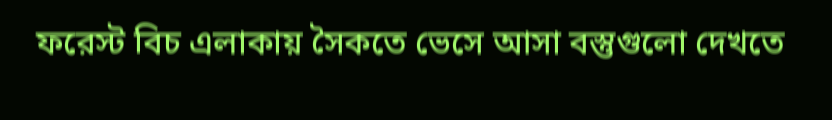ফরেস্ট বিচ এলাকায় সৈকতে ভেসে আসা বস্তুগুলো দেখতে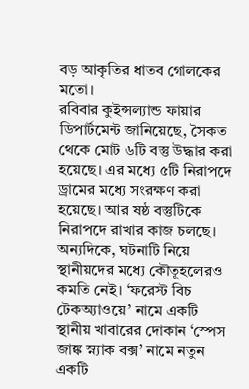বড় আকৃতির ধাতব গোলকের মতো।
রবিবার কুইন্সল্যান্ড ফায়ার ডিপার্টমেন্ট জানিয়েছে, সৈকত থেকে মোট ৬টি বস্তু উদ্ধার করা হয়েছে। এর মধ্যে ৫টি নিরাপদে ড্রামের মধ্যে সংরক্ষণ করা হয়েছে। আর ষষ্ঠ বস্তুটিকে নিরাপদে রাখার কাজ চলছে।
অন্যদিকে, ঘটনাটি নিয়ে স্থানীয়দের মধ্যে কৌতূহলেরও কমতি নেই। ‘ফরেস্ট বিচ টেকঅ্যাওয়ে’ নামে একটি স্থানীয় খাবারের দোকান ‘স্পেস জাঙ্ক স্ন্যাক বক্স’ নামে নতুন একটি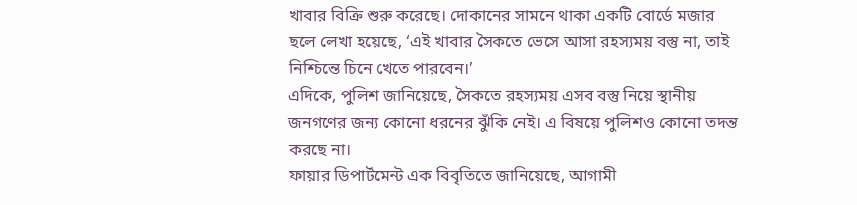খাবার বিক্রি শুরু করেছে। দোকানের সামনে থাকা একটি বোর্ডে মজার ছলে লেখা হয়েছে, ‘এই খাবার সৈকতে ভেসে আসা রহস্যময় বস্তু না, তাই নিশ্চিন্তে চিনে খেতে পারবেন।’
এদিকে, পুলিশ জানিয়েছে, সৈকতে রহস্যময় এসব বস্তু নিয়ে স্থানীয় জনগণের জন্য কোনো ধরনের ঝুঁকি নেই। এ বিষয়ে পুলিশও কোনো তদন্ত করছে না।
ফায়ার ডিপার্টমেন্ট এক বিবৃতিতে জানিয়েছে, আগামী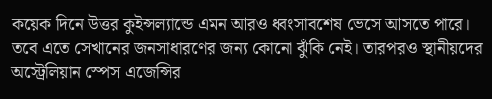কয়েক দিনে উত্তর কুইন্সল্যান্ডে এমন আরও ধ্বংসাবশেষ ভেসে আসতে পারে। তবে এতে সেখানের জনসাধারণের জন্য কোনো ঝুঁকি নেই। তারপরও স্থানীয়দের অস্ট্রেলিয়ান স্পেস এজেন্সির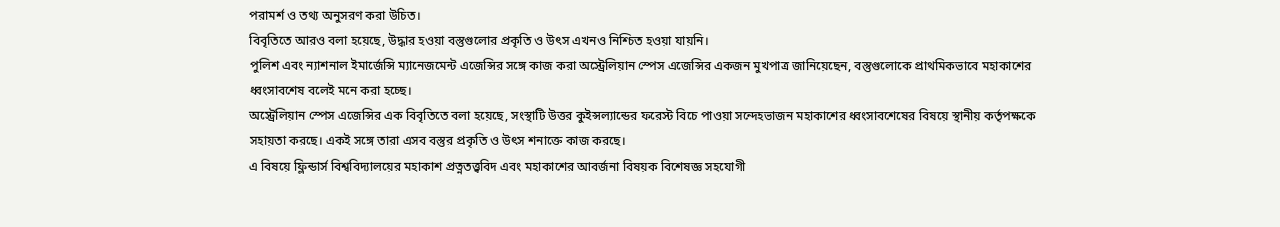পরামর্শ ও তথ্য অনুসরণ করা উচিত।
বিবৃতিতে আরও বলা হয়েছে, উদ্ধার হওয়া বস্তুগুলোর প্রকৃতি ও উৎস এখনও নিশ্চিত হওয়া যায়নি।
পুলিশ এবং ন্যাশনাল ইমার্জেন্সি ম্যানেজমেন্ট এজেন্সির সঙ্গে কাজ করা অস্ট্রেলিয়ান স্পেস এজেন্সির একজন মুখপাত্র জানিয়েছেন, বস্তুগুলোকে প্রাথমিকভাবে মহাকাশের ধ্বংসাবশেষ বলেই মনে করা হচ্ছে।
অস্ট্রেলিয়ান স্পেস এজেন্সির এক বিবৃতিতে বলা হয়েছে, সংস্থাটি উত্তর কুইন্সল্যান্ডের ফরেস্ট বিচে পাওয়া সন্দেহভাজন মহাকাশের ধ্বংসাবশেষের বিষয়ে স্থানীয় কর্তৃপক্ষকে সহায়তা করছে। একই সঙ্গে তারা এসব বস্তুর প্রকৃতি ও উৎস শনাক্তে কাজ করছে।
এ বিষয়ে ফ্লিন্ডার্স বিশ্ববিদ্যালয়ের মহাকাশ প্রত্নতত্ত্ববিদ এবং মহাকাশের আবর্জনা বিষয়ক বিশেষজ্ঞ সহযোগী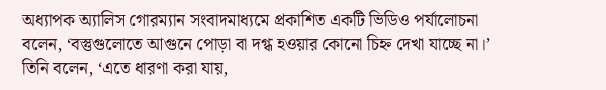অধ্যাপক অ্যালিস গোরম্যান সংবাদমাধ্যমে প্রকাশিত একটি ভিডিও পর্যালোচনা বলেন, ‘বস্তুগুলোতে আগুনে পোড়া বা দগ্ধ হওয়ার কোনো চিহ্ন দেখা যাচ্ছে না।’
তিনি বলেন, ‘এতে ধারণা করা যায়,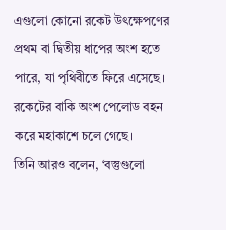এগুলো কোনো রকেট উৎক্ষেপণের প্রথম বা দ্বিতীয় ধাপের অংশ হতে পারে, যা পৃথিবীতে ফিরে এসেছে। রকেটের বাকি অংশ পেলোড বহন করে মহাকাশে চলে গেছে।
তিনি আরও বলেন, ‘বস্তুগুলো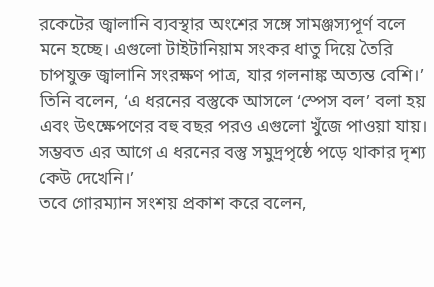রকেটের জ্বালানি ব্যবস্থার অংশের সঙ্গে সামঞ্জস্যপূর্ণ বলে মনে হচ্ছে। এগুলো টাইটানিয়াম সংকর ধাতু দিয়ে তৈরি চাপযুক্ত জ্বালানি সংরক্ষণ পাত্র, যার গলনাঙ্ক অত্যন্ত বেশি।’
তিনি বলেন, ‘এ ধরনের বস্তুকে আসলে ‘স্পেস বল’ বলা হয় এবং উৎক্ষেপণের বহু বছর পরও এগুলো খুঁজে পাওয়া যায়। সম্ভবত এর আগে এ ধরনের বস্তু সমুদ্রপৃষ্ঠে পড়ে থাকার দৃশ্য কেউ দেখেনি।’
তবে গোরম্যান সংশয় প্রকাশ করে বলেন,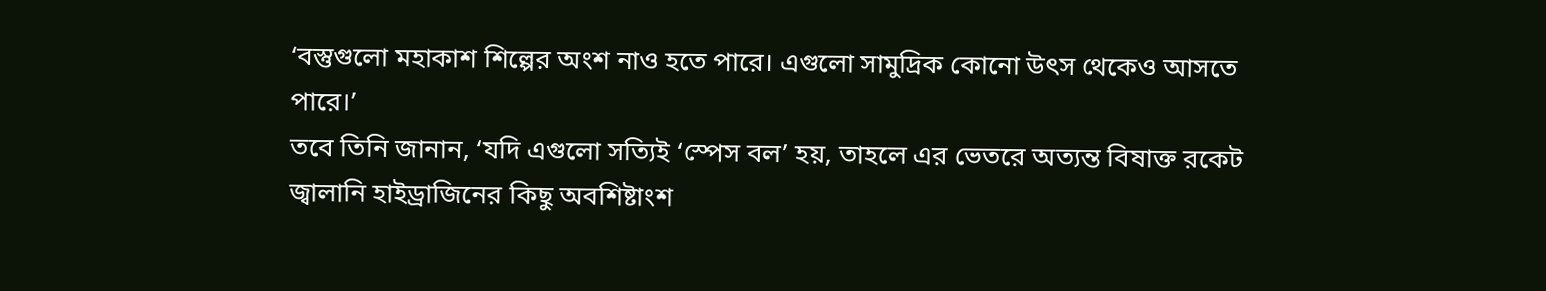‘বস্তুগুলো মহাকাশ শিল্পের অংশ নাও হতে পারে। এগুলো সামুদ্রিক কোনো উৎস থেকেও আসতে পারে।’
তবে তিনি জানান, ‘যদি এগুলো সত্যিই ‘স্পেস বল’ হয়, তাহলে এর ভেতরে অত্যন্ত বিষাক্ত রকেট জ্বালানি হাইড্রাজিনের কিছু অবশিষ্টাংশ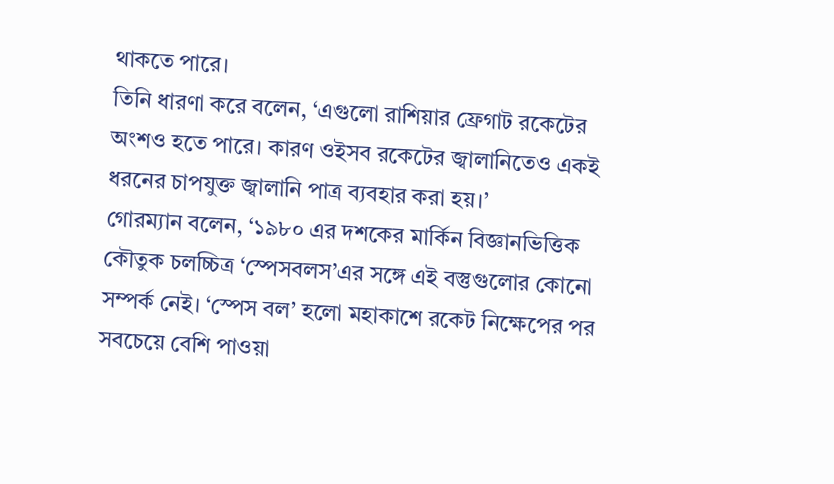থাকতে পারে।
তিনি ধারণা করে বলেন, ‘এগুলো রাশিয়ার ফ্রেগাট রকেটের অংশও হতে পারে। কারণ ওইসব রকেটের জ্বালানিতেও একই ধরনের চাপযুক্ত জ্বালানি পাত্র ব্যবহার করা হয়।’
গোরম্যান বলেন, ‘১৯৮০ এর দশকের মার্কিন বিজ্ঞানভিত্তিক কৌতুক চলচ্চিত্র ‘স্পেসবলস’এর সঙ্গে এই বস্তুগুলোর কোনো সম্পর্ক নেই। ‘স্পেস বল’ হলো মহাকাশে রকেট নিক্ষেপের পর সবচেয়ে বেশি পাওয়া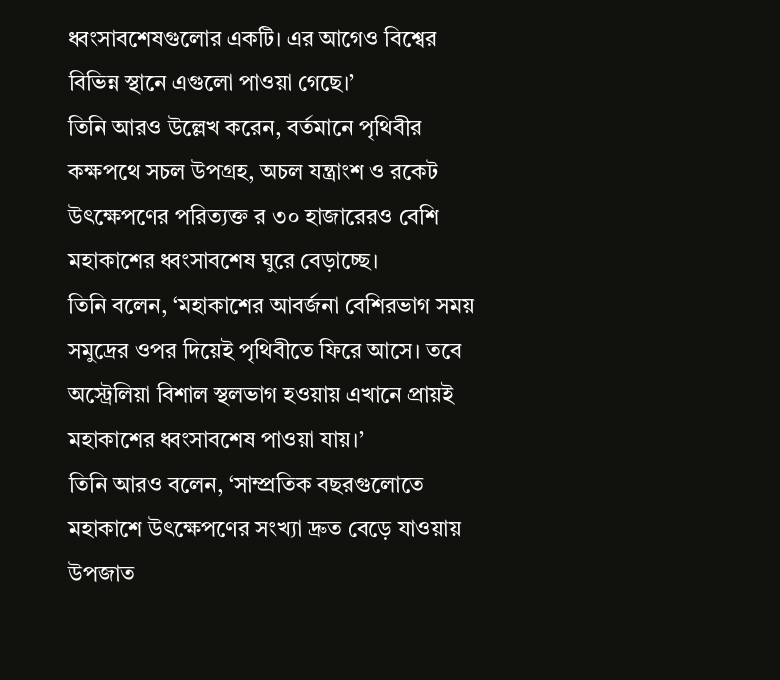ধ্বংসাবশেষগুলোর একটি। এর আগেও বিশ্বের বিভিন্ন স্থানে এগুলো পাওয়া গেছে।’
তিনি আরও উল্লেখ করেন, বর্তমানে পৃথিবীর কক্ষপথে সচল উপগ্রহ, অচল যন্ত্রাংশ ও রকেট উৎক্ষেপণের পরিত্যক্ত র ৩০ হাজারেরও বেশি মহাকাশের ধ্বংসাবশেষ ঘুরে বেড়াচ্ছে।
তিনি বলেন, ‘মহাকাশের আবর্জনা বেশিরভাগ সময় সমুদ্রের ওপর দিয়েই পৃথিবীতে ফিরে আসে। তবে অস্ট্রেলিয়া বিশাল স্থলভাগ হওয়ায় এখানে প্রায়ই মহাকাশের ধ্বংসাবশেষ পাওয়া যায়।’
তিনি আরও বলেন, ‘সাম্প্রতিক বছরগুলোতে মহাকাশে উৎক্ষেপণের সংখ্যা দ্রুত বেড়ে যাওয়ায় উপজাত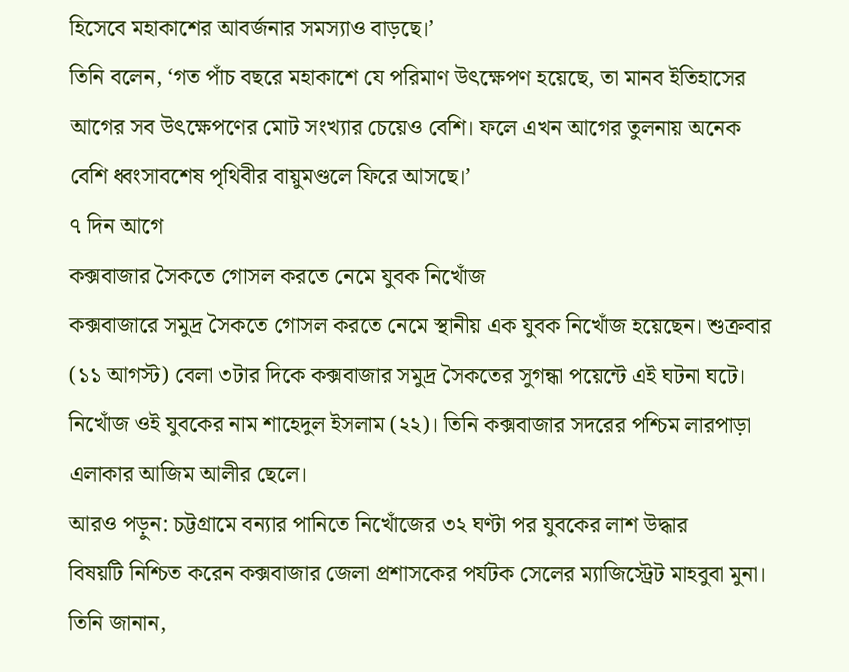হিসেবে মহাকাশের আবর্জনার সমস্যাও বাড়ছে।’
তিনি বলেন, ‘গত পাঁচ বছরে মহাকাশে যে পরিমাণ উৎক্ষেপণ হয়েছে, তা মানব ইতিহাসের আগের সব উৎক্ষেপণের মোট সংখ্যার চেয়েও বেশি। ফলে এখন আগের তুলনায় অনেক বেশি ধ্বংসাবশেষ পৃথিবীর বায়ুমণ্ডলে ফিরে আসছে।’
৭ দিন আগে
কক্সবাজার সৈকতে গোসল করতে নেমে যুবক নিখোঁজ
কক্সবাজারে সমুদ্র সৈকতে গোসল করতে নেমে স্থানীয় এক যুবক নিখোঁজ হয়েছেন। শুক্রবার (১১ আগস্ট) বেলা ৩টার দিকে কক্সবাজার সমুদ্র সৈকতের সুগন্ধা পয়েন্টে এই ঘটনা ঘটে।
নিখোঁজ ওই যুবকের নাম শাহেদুল ইসলাম (২২)। তিনি কক্সবাজার সদরের পশ্চিম লারপাড়া এলাকার আজিম আলীর ছেলে।
আরও পড়ুন: চট্টগ্রামে বন্যার পানিতে নিখোঁজের ৩২ ঘণ্টা পর যুবকের লাশ উদ্ধার
বিষয়টি নিশ্চিত করেন কক্সবাজার জেলা প্রশাসকের পর্যটক সেলের ম্যাজিস্ট্রেট মাহবুবা মুনা।
তিনি জানান,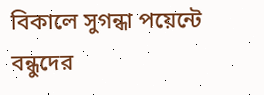বিকালে সুগন্ধা পয়েন্টে বন্ধুদের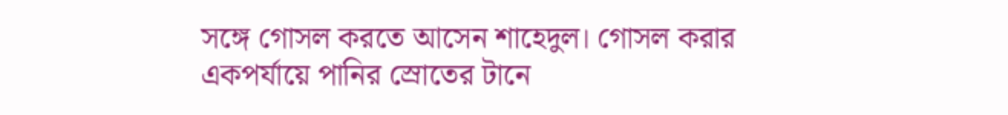সঙ্গে গোসল করতে আসেন শাহেদুল। গোসল করার একপর্যায়ে পানির স্রোতের টানে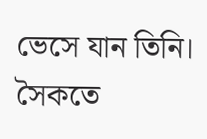ভেসে যান তিনি।
সৈকতে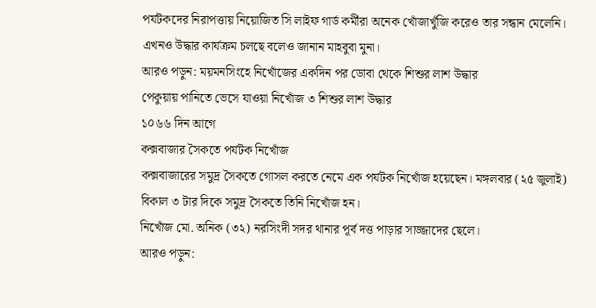পর্যটকদের নিরাপত্তায় নিয়োজিত সি লাইফ গার্ড কর্মীরা অনেক খোঁজাখুঁজি করেও তার সন্ধান মেলেনি।
এখনও উদ্ধার কার্যক্রম চলছে বলেও জানান মাহবুবা মুনা।
আরও পড়ুন: ময়মনসিংহে নিখোঁজের একদিন পর ডোবা থেকে শিশুর লাশ উদ্ধার
পেকুয়ায় পানিতে ভেসে যাওয়া নিখোঁজ ৩ শিশুর লাশ উদ্ধার
১০৬৬ দিন আগে
কক্সবাজার সৈকতে পর্যটক নিখোঁজ
কক্সবাজারের সমুদ্র সৈকতে গোসল করতে নেমে এক পর্যটক নিখোঁজ হয়েছেন। মঙ্গলবার (২৫ জুলাই) বিকাল ৩ টার দিকে সমুদ্র সৈকতে তিনি নিখোঁজ হন।
নিখোঁজ মো. অনিক (৩২) নরসিংদী সদর থানার পূর্ব দত্ত পাড়ার সাজ্জাদের ছেলে।
আরও পড়ুন: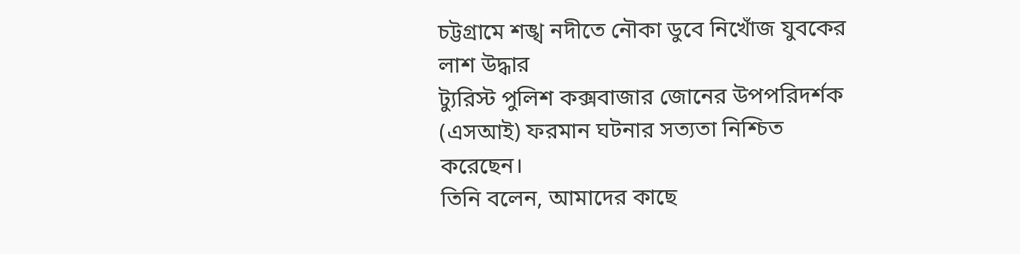চট্টগ্রামে শঙ্খ নদীতে নৌকা ডুবে নিখোঁজ যুবকের লাশ উদ্ধার
ট্যুরিস্ট পুলিশ কক্সবাজার জোনের উপপরিদর্শক (এসআই) ফরমান ঘটনার সত্যতা নিশ্চিত করেছেন।
তিনি বলেন, আমাদের কাছে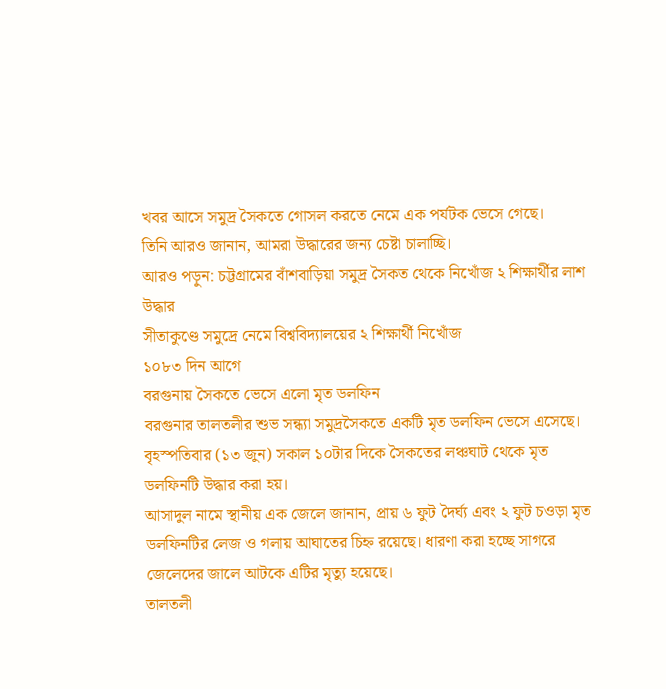খবর আসে সমুদ্র সৈকতে গোসল করতে নেমে এক পর্যটক ভেসে গেছে।
তিনি আরও জানান, আমরা উদ্ধারের জন্য চেষ্টা চালাচ্ছি।
আরও পড়ুন: চট্টগ্রামের বাঁশবাড়িয়া সমুদ্র সৈকত থেকে নিখোঁজ ২ শিক্ষার্থীর লাশ উদ্ধার
সীতাকুণ্ডে সমুদ্রে নেমে বিশ্ববিদ্যালয়ের ২ শিক্ষার্থী নিখোঁজ
১০৮৩ দিন আগে
বরগুনায় সৈকতে ভেসে এলো মৃত ডলফিন
বরগুনার তালতলীর শুভ সন্ধ্যা সমুদ্রসৈকতে একটি মৃত ডলফিন ভেসে এসেছে। বৃহস্পতিবার (১৩ জুন) সকাল ১০টার দিকে সৈকতের লঞ্চঘাট থেকে মৃত ডলফিনটি উদ্ধার করা হয়।
আসাদুল নামে স্থানীয় এক জেলে জানান, প্রায় ৬ ফুট দৈর্ঘ্য এবং ২ ফুট চওড়া মৃত ডলফিনটির লেজ ও গলায় আঘাতের চিহ্ন রয়েছে। ধারণা করা হচ্ছে সাগরে জেলেদের জালে আটকে এটির মৃত্যু হয়েছে।
তালতলী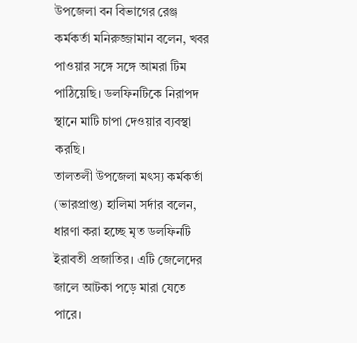উপজেলা বন বিভাগের রেঞ্জ কর্মকর্তা মনিরুজ্জামান বলেন, খবর পাওয়ার সঙ্গে সঙ্গে আমরা টিম পাঠিয়েছি। ডলফিনটিকে নিরাপদ স্থানে মাটি চাপা দেওয়ার ব্যবস্থা করছি।
তালতলী উপজেলা মৎস্য কর্মকর্তা (ভারপ্রাপ্ত) হালিমা সর্দার বলেন, ধারণা করা হচ্ছে মৃত ডলফিনটি ইরাবতী প্রজাতির। এটি জেলেদের জালে আটকা পড়ে মারা যেতে পারে।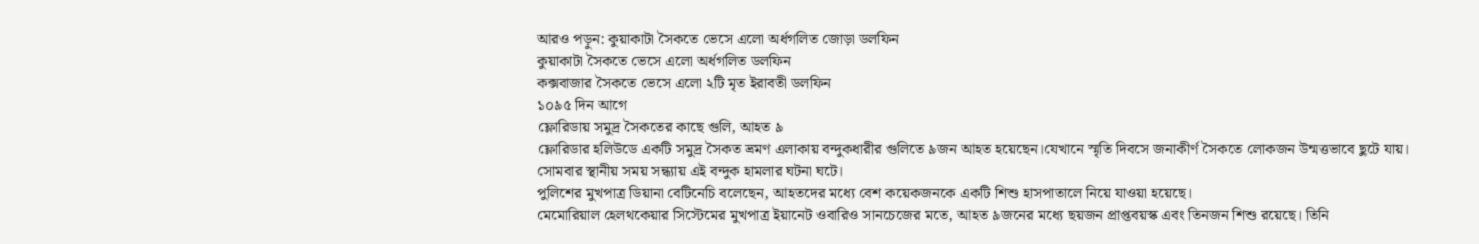আরও পড়ুন: কুয়াকাটা সৈকতে ভেসে এলো অর্ধগলিত জোড়া ডলফিন
কুয়াকাটা সৈকতে ভেসে এলো অর্ধগলিত ডলফিন
কক্সবাজার সৈকতে ভেসে এলো ২টি মৃত ইরাবতী ডলফিন
১০৯৫ দিন আগে
ফ্লোরিডায় সমুদ্র সৈকতের কাছে গুলি, আহত ৯
ফ্লোরিডার হলিউডে একটি সমুদ্র সৈকত ভ্রমণ এলাকায় বন্দুকধারীর গুলিতে ৯জন আহত হয়েছেন।যেখানে স্মৃতি দিবসে জনাকীর্ণ সৈকতে লোকজন উন্মত্তভাবে ছুটে যায়।
সোমবার স্থানীয় সময় সন্ধ্যায় এই বন্দুক হামলার ঘটনা ঘটে।
পুলিশের মুখপাত্র ডিয়ানা বেটিনেচি বলেছেন, আহতদের মধ্যে বেশ কয়েকজনকে একটি শিশু হাসপাতালে নিয়ে যাওয়া হয়েছে।
মেমোরিয়াল হেলথকেয়ার সিস্টেমের মুখপাত্র ইয়ানেট ওবারিও সানচেজের মতে, আহত ৯জনের মধ্যে ছয়জন প্রাপ্তবয়স্ক এবং তিনজন শিশু রয়েছে। তিনি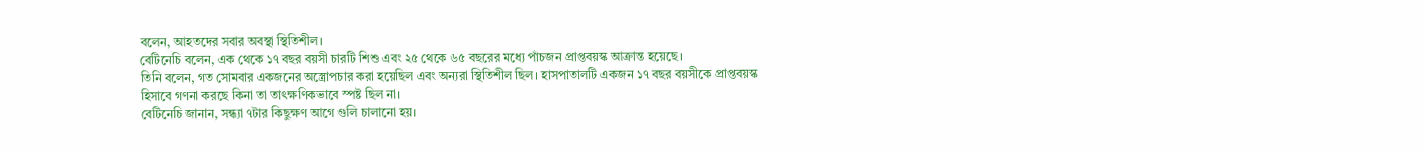বলেন, আহতদের সবার অবস্থা স্থিতিশীল।
বেটিনেচি বলেন, এক থেকে ১৭ বছর বয়সী চারটি শিশু এবং ২৫ থেকে ৬৫ বছরের মধ্যে পাঁচজন প্রাপ্তবয়স্ক আক্রান্ত হয়েছে।
তিনি বলেন, গত সোমবার একজনের অস্ত্রোপচার করা হয়েছিল এবং অন্যরা স্থিতিশীল ছিল। হাসপাতালটি একজন ১৭ বছর বয়সীকে প্রাপ্তবয়স্ক হিসাবে গণনা করছে কিনা তা তাৎক্ষণিকভাবে স্পষ্ট ছিল না।
বেটিনেচি জানান, সন্ধ্যা ৭টার কিছুক্ষণ আগে গুলি চালানো হয়।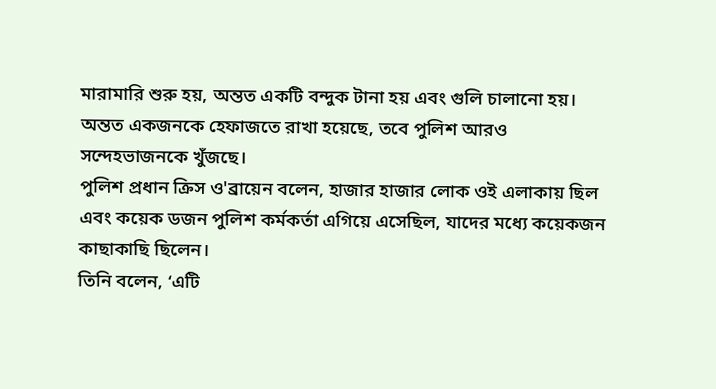মারামারি শুরু হয়, অন্তত একটি বন্দুক টানা হয় এবং গুলি চালানো হয়। অন্তত একজনকে হেফাজতে রাখা হয়েছে, তবে পুলিশ আরও সন্দেহভাজনকে খুঁজছে।
পুলিশ প্রধান ক্রিস ও'ব্রায়েন বলেন, হাজার হাজার লোক ওই এলাকায় ছিল এবং কয়েক ডজন পুলিশ কর্মকর্তা এগিয়ে এসেছিল, যাদের মধ্যে কয়েকজন কাছাকাছি ছিলেন।
তিনি বলেন, ‘এটি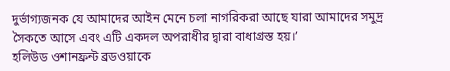দুর্ভাগ্যজনক যে আমাদের আইন মেনে চলা নাগরিকরা আছে যারা আমাদের সমুদ্র সৈকতে আসে এবং এটি একদল অপরাধীর দ্বারা বাধাগ্রস্ত হয়।’
হলিউড ওশানফ্রন্ট ব্রডওয়াকে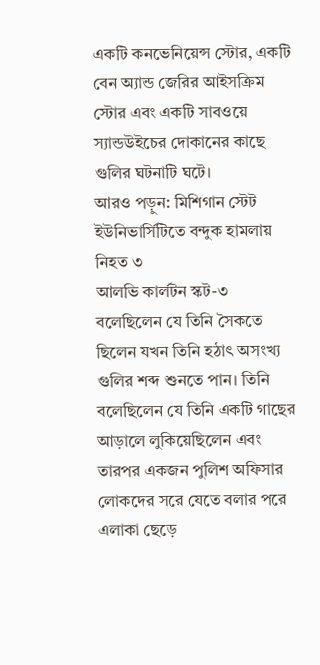একটি কনভেনিয়েন্স স্টোর, একটি বেন অ্যান্ড জেরির আইসক্রিম স্টোর এবং একটি সাবওয়ে স্যান্ডউইচের দোকানের কাছে গুলির ঘটনাটি ঘটে।
আরও পড়ুন: মিশিগান স্টেট ইউনিভার্সিটিতে বন্দুক হামলায় নিহত ৩
আলভি কার্লটন স্কট-৩ বলেছিলেন যে তিনি সৈকতে ছিলেন যখন তিনি হঠাৎ অসংখ্য গুলির শব্দ শুনতে পান। তিনি বলেছিলেন যে তিনি একটি গাছের আড়ালে লুকিয়েছিলেন এবং তারপর একজন পুলিশ অফিসার লোকদের সরে যেতে বলার পরে এলাকা ছেড়ে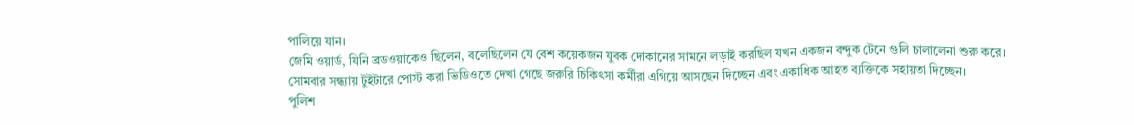পালিয়ে যান।
জেমি ওয়ার্ড, যিনি ব্রডওয়াকেও ছিলেন, বলেছিলেন যে বেশ কয়েকজন যুবক দোকানের সামনে লড়াই করছিল যখন একজন বন্দুক টেনে গুলি চালালেনা শুরু করে।
সোমবার সন্ধ্যায় টুইটারে পোস্ট করা ভিডিওতে দেখা গেছে জরুরি চিকিৎসা কর্মীরা এগিয়ে আসছেন দিচ্ছেন এবং একাধিক আহত ব্যক্তিকে সহায়তা দিচ্ছেন।
পুলিশ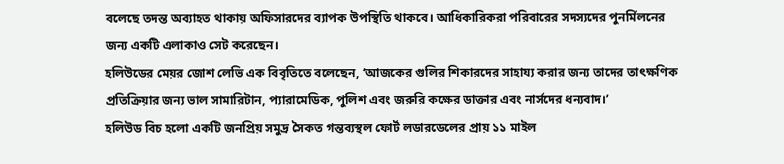বলেছে তদন্ত অব্যাহত থাকায় অফিসারদের ব্যাপক উপস্থিতি থাকবে। আধিকারিকরা পরিবারের সদস্যদের পুনর্মিলনের জন্য একটি এলাকাও সেট করেছেন।
হলিউডের মেয়র জোশ লেভি এক বিবৃতিতে বলেছেন, ‘আজকের গুলির শিকারদের সাহায্য করার জন্য তাদের তাৎক্ষণিক প্রতিক্রিয়ার জন্য ভাল সামারিটান, প্যারামেডিক, পুলিশ এবং জরুরি কক্ষের ডাক্তার এবং নার্সদের ধন্যবাদ।’
হলিউড বিচ হলো একটি জনপ্রিয় সমুদ্র সৈকত গন্তব্যস্থল ফোর্ট লডারডেলের প্রায় ১১ মাইল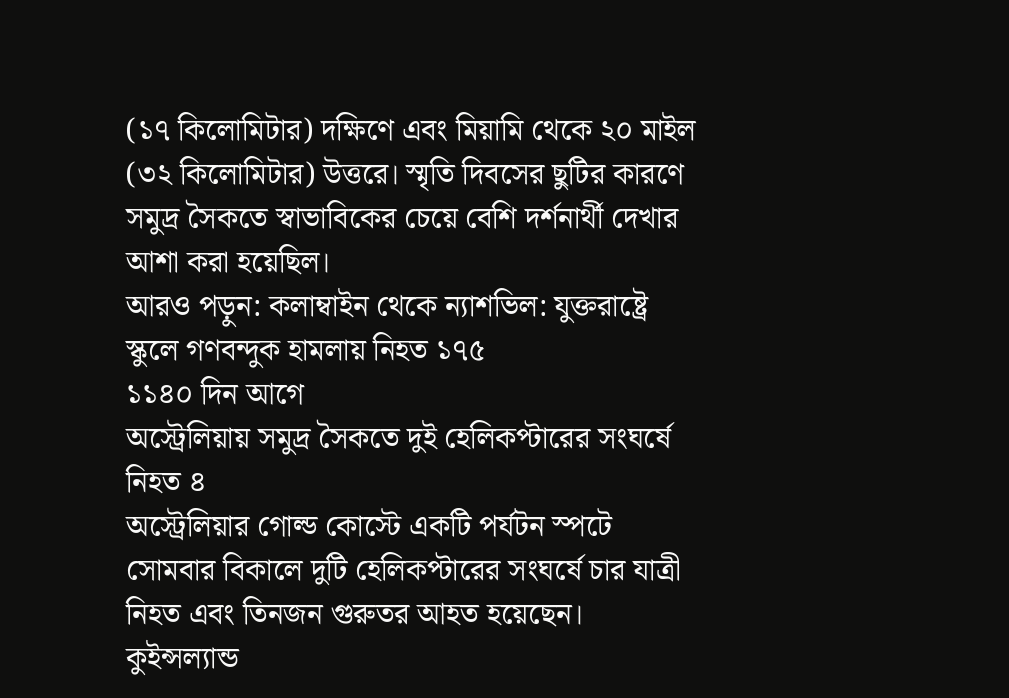(১৭ কিলোমিটার) দক্ষিণে এবং মিয়ামি থেকে ২০ মাইল (৩২ কিলোমিটার) উত্তরে। স্মৃতি দিবসের ছুটির কারণে সমুদ্র সৈকতে স্বাভাবিকের চেয়ে বেশি দর্শনার্থী দেখার আশা করা হয়েছিল।
আরও পড়ুন: কলাম্বাইন থেকে ন্যাশভিল: যুক্তরাষ্ট্রে স্কুলে গণবন্দুক হামলায় নিহত ১৭৫
১১৪০ দিন আগে
অস্ট্রেলিয়ায় সমুদ্র সৈকতে দুই হেলিকপ্টারের সংঘর্ষে নিহত ৪
অস্ট্রেলিয়ার গোল্ড কোস্টে একটি পর্যটন স্পটে সোমবার বিকালে দুটি হেলিকপ্টারের সংঘর্ষে চার যাত্রী নিহত এবং তিনজন গুরুতর আহত হয়েছেন।
কুইন্সল্যান্ড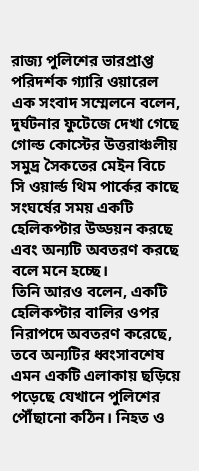রাজ্য পুলিশের ভারপ্রাপ্ত পরিদর্শক গ্যারি ওয়ারেল এক সংবাদ সম্মেলনে বলেন, দুর্ঘটনার ফুটেজে দেখা গেছে গোল্ড কোস্টের উত্তরাঞ্চলীয় সমুদ্র সৈকতের মেইন বিচে সি ওয়ার্ল্ড থিম পার্কের কাছে সংঘর্ষের সময় একটি হেলিকপ্টার উড্ডয়ন করছে এবং অন্যটি অবতরণ করছে বলে মনে হচ্ছে।
তিনি আরও বলেন, একটি হেলিকপ্টার বালির ওপর নিরাপদে অবতরণ করেছে, তবে অন্যটির ধ্বংসাবশেষ এমন একটি এলাকায় ছড়িয়ে পড়েছে যেখানে পুলিশের পৌঁছানো কঠিন। নিহত ও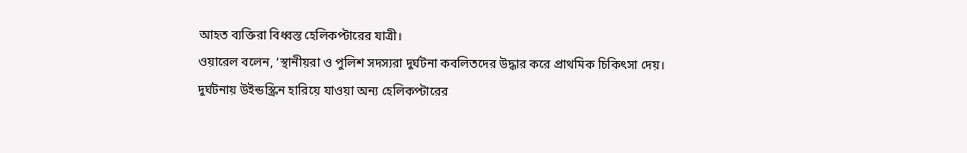আহত ব্যক্তিরা বিধ্বস্ত হেলিকপ্টারের যাত্রী।
ওয়ারেল বলেন, ‘স্থানীয়রা ও পুলিশ সদস্যরা দুর্ঘটনা কবলিতদের উদ্ধার করে প্রাথমিক চিকিৎসা দেয়।
দুর্ঘটনায় উইন্ডস্ক্রিন হারিয়ে যাওয়া অন্য হেলিকপ্টারের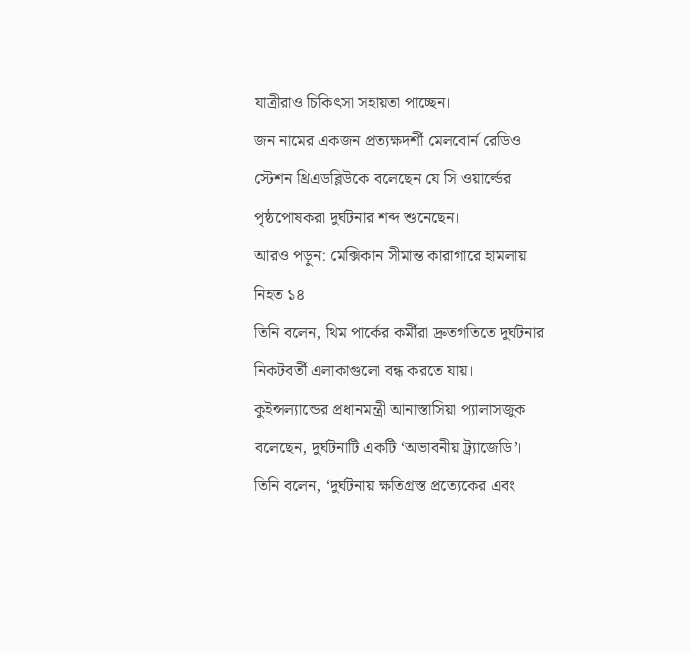যাত্রীরাও চিকিৎসা সহায়তা পাচ্ছেন।
জন নামের একজন প্রত্যক্ষদর্শী মেলবোর্ন রেডিও স্টেশন থ্রিএডব্লিউকে বলেছেন যে সি ওয়ার্ল্ডের পৃষ্ঠপোষকরা দুর্ঘটনার শব্দ শুনেছেন।
আরও পড়ুন: মেক্সিকান সীমান্ত কারাগারে হামলায় নিহত ১৪
তিনি বলেন, থিম পার্কের কর্মীরা দ্রুতগতিতে দুর্ঘটনার নিকটবর্তী এলাকাগুলো বন্ধ করতে যায়।
কুইন্সল্যান্ডের প্রধানমন্ত্রী আনাস্তাসিয়া প্যালাসজুক বলেছেন, দুর্ঘটনাটি একটি ‘অভাবনীয় ট্র্যাজেডি’।
তিনি বলেন, ‘দুর্ঘটনায় ক্ষতিগ্রস্ত প্রত্যেকের এবং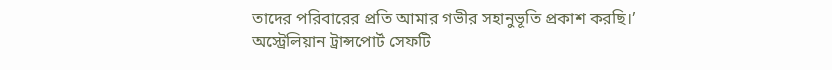তাদের পরিবারের প্রতি আমার গভীর সহানুভূতি প্রকাশ করছি।’
অস্ট্রেলিয়ান ট্রান্সপোর্ট সেফটি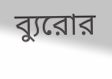ব্যুরোর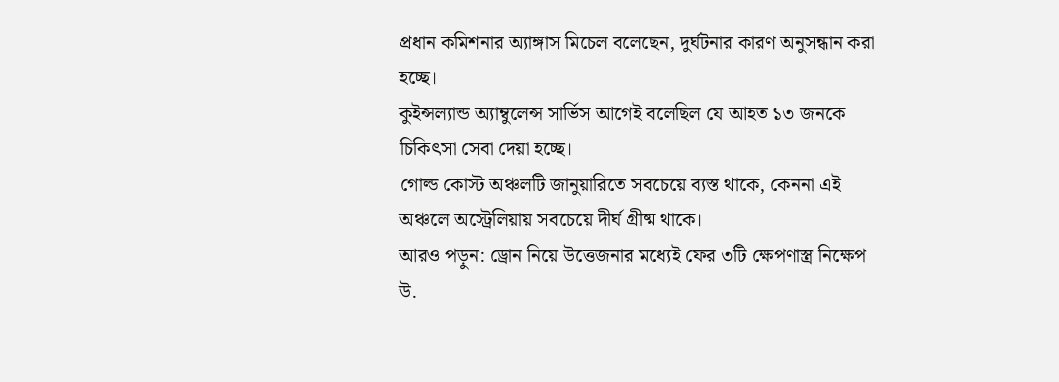প্রধান কমিশনার অ্যাঙ্গাস মিচেল বলেছেন, দুর্ঘটনার কারণ অনুসন্ধান করা হচ্ছে।
কুইন্সল্যান্ড অ্যাম্বুলেন্স সার্ভিস আগেই বলেছিল যে আহত ১৩ জনকে চিকিৎসা সেবা দেয়া হচ্ছে।
গোল্ড কোস্ট অঞ্চলটি জানুয়ারিতে সবচেয়ে ব্যস্ত থাকে, কেননা এই অঞ্চলে অস্ট্রেলিয়ায় সবচেয়ে দীর্ঘ গ্রীষ্ম থাকে।
আরও পড়ুন: ড্রোন নিয়ে উত্তেজনার মধ্যেই ফের ৩টি ক্ষেপণাস্ত্র নিক্ষেপ উ.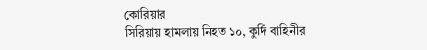কোরিয়ার
সিরিয়ায় হামলায় নিহত ১০, কুর্দি বাহিনীর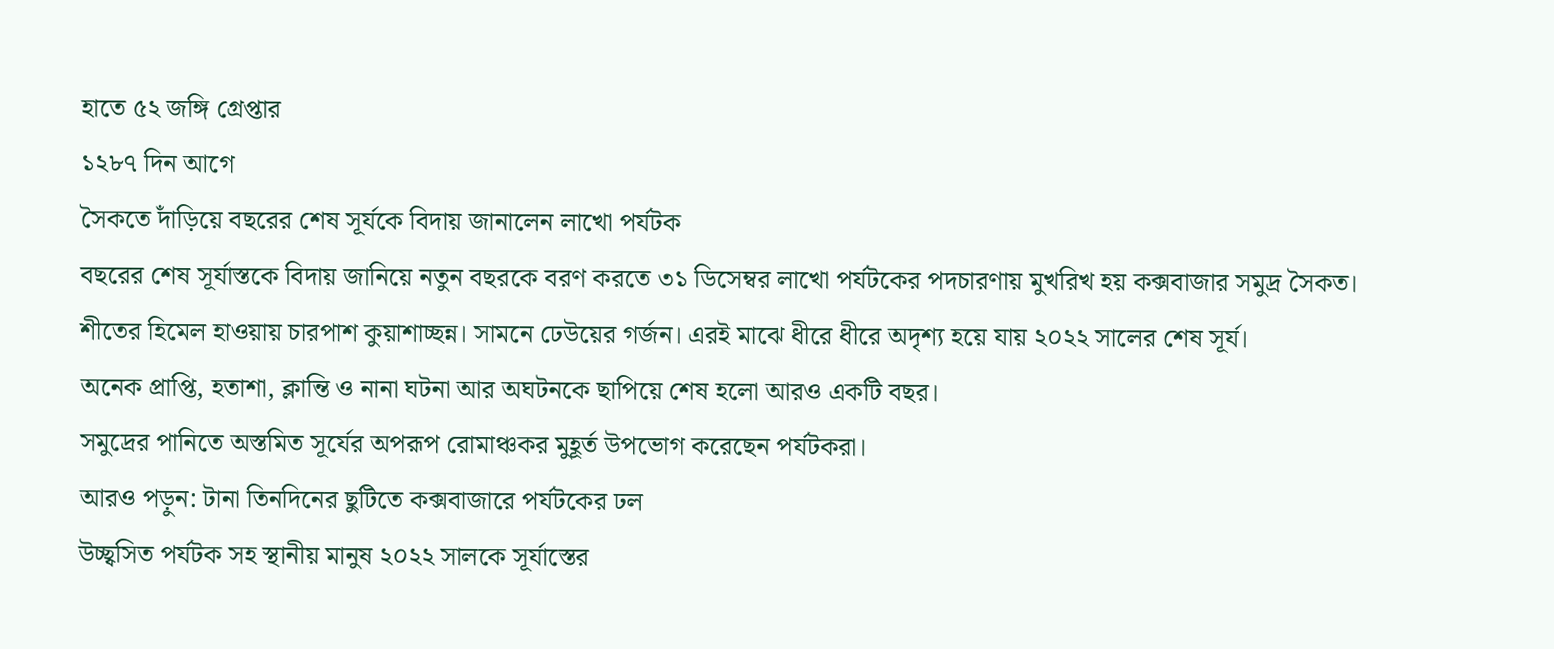হাতে ৫২ জঙ্গি গ্রেপ্তার
১২৮৭ দিন আগে
সৈকতে দাঁড়িয়ে বছরের শেষ সূর্যকে বিদায় জানালেন লাখো পর্যটক
বছরের শেষ সূর্যাস্তকে বিদায় জানিয়ে নতুন বছরকে বরণ করতে ৩১ ডিসেম্বর লাখো পর্যটকের পদচারণায় মুখরিখ হয় কক্সবাজার সমুদ্র সৈকত।
শীতের হিমেল হাওয়ায় চারপাশ কুয়াশাচ্ছন্ন। সামনে ঢেউয়ের গর্জন। এরই মাঝে ধীরে ধীরে অদৃশ্য হয়ে যায় ২০২২ সালের শেষ সূর্য।
অনেক প্রাপ্তি, হতাশা, ক্লান্তি ও নানা ঘটনা আর অঘটনকে ছাপিয়ে শেষ হলো আরও একটি বছর।
সমুদ্রের পানিতে অস্তমিত সূর্যের অপরূপ রোমাঞ্চকর মুহূর্ত উপভোগ করেছেন পর্যটকরা।
আরও পড়ুন: টানা তিনদিনের ছুটিতে কক্সবাজারে পর্যটকের ঢল
উচ্ছ্বসিত পর্যটক সহ স্থানীয় মানুষ ২০২২ সালকে সূর্যাস্তের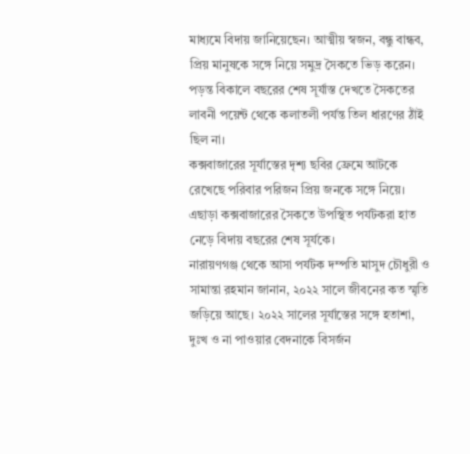মাধ্যমে বিদায় জানিয়েছেন। আত্মীয় স্বজন, বন্ধু বান্ধব, প্রিয় মানুষকে সঙ্গে নিয়ে সমুদ্র সৈকতে ভিড় করেন। পড়ন্ত বিকালে বছরের শেষ সূর্যাস্ত দেখতে সৈকতের লাবনী পয়েন্ট থেকে কলাতলী পর্যন্ত তিল ধারণের ঠাঁই ছিল না।
কক্সবাজারের সূর্যাস্তের দৃশ্য ছবির ফ্রেমে আটকে রেখেছে পরিবার পরিজন প্রিয় জনকে সঙ্গে নিয়ে। এছাড়া কক্সবাজারের সৈকতে উপস্থিত পর্যটকরা হাত নেড়ে বিদায় বছরের শেষ সূর্যকে।
নারায়ণগঞ্জ থেকে আসা পর্যটক দম্পতি মাসুদ চৌধুরী ও সামান্তা রহমান জানান, ২০২২ সালে জীবনের কত স্মৃতি জড়িয়ে আছে। ২০২২ সালের সূর্যাস্তের সঙ্গে হতাশা, দুঃখ ও না পাওয়ার বেদনাকে বিসর্জন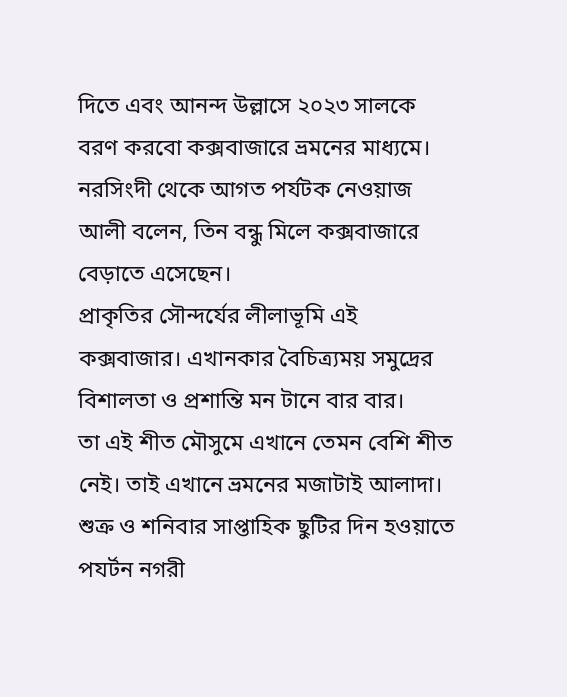দিতে এবং আনন্দ উল্লাসে ২০২৩ সালকে বরণ করবো কক্সবাজারে ভ্রমনের মাধ্যমে।
নরসিংদী থেকে আগত পর্যটক নেওয়াজ আলী বলেন, তিন বন্ধু মিলে কক্সবাজারে বেড়াতে এসেছেন।
প্রাকৃতির সৌন্দর্যের লীলাভূমি এই কক্সবাজার। এখানকার বৈচিত্র্যময় সমুদ্রের বিশালতা ও প্রশান্তি মন টানে বার বার।
তা এই শীত মৌসুমে এখানে তেমন বেশি শীত নেই। তাই এখানে ভ্রমনের মজাটাই আলাদা।
শুক্র ও শনিবার সাপ্তাহিক ছুটির দিন হওয়াতে পযর্টন নগরী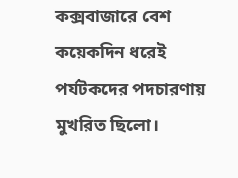কক্সবাজারে বেশ কয়েকদিন ধরেই পর্যটকদের পদচারণায় মুখরিত ছিলো।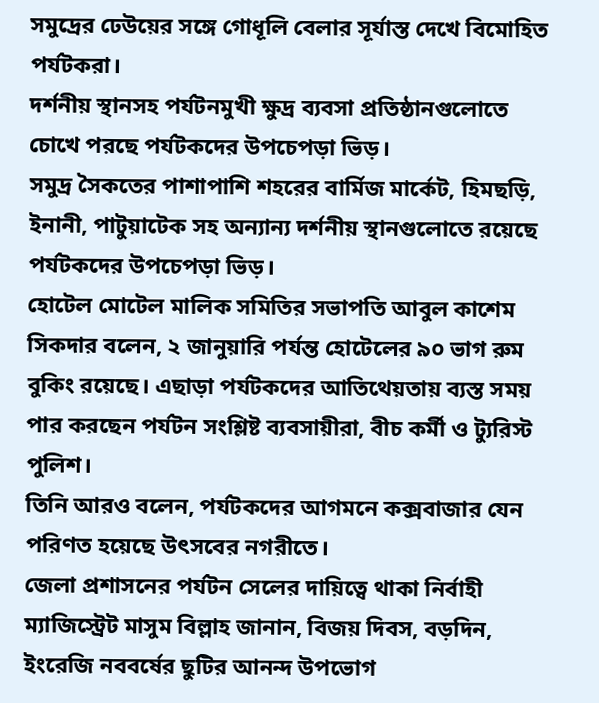সমুদ্রের ঢেউয়ের সঙ্গে গোধূলি বেলার সূর্যাস্ত দেখে বিমোহিত পর্যটকরা।
দর্শনীয় স্থানসহ পর্যটনমুখী ক্ষুদ্র ব্যবসা প্রতিষ্ঠানগুলোতে চোখে পরছে পর্যটকদের উপচেপড়া ভিড়।
সমুদ্র সৈকতের পাশাপাশি শহরের বার্মিজ মার্কেট, হিমছড়ি, ইনানী, পাটুয়াটেক সহ অন্যান্য দর্শনীয় স্থানগুলোতে রয়েছে পর্যটকদের উপচেপড়া ভিড়।
হোটেল মোটেল মালিক সমিতির সভাপতি আবুল কাশেম সিকদার বলেন, ২ জানুয়ারি পর্যন্ত হোটেলের ৯০ ভাগ রুম বুকিং রয়েছে। এছাড়া পর্যটকদের আতিথেয়তায় ব্যস্ত সময় পার করছেন পর্যটন সংশ্লিষ্ট ব্যবসায়ীরা, বীচ কর্মী ও ট্যুরিস্ট পুলিশ।
তিনি আরও বলেন, পর্যটকদের আগমনে কক্সবাজার যেন পরিণত হয়েছে উৎসবের নগরীতে।
জেলা প্রশাসনের পর্যটন সেলের দায়িত্বে থাকা নির্বাহী ম্যাজিস্ট্রেট মাসুম বিল্লাহ জানান, বিজয় দিবস, বড়দিন, ইংরেজি নববর্ষের ছুটির আনন্দ উপভোগ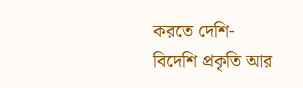করতে দেশি-বিদেশি প্রকৃতি আর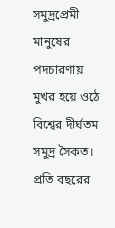সমুদ্রপ্রেমী মানুষের পদচারণায় মুখর হয়ে ওঠে বিশ্বের দীর্ঘতম সমুদ্র সৈকত।
প্রতি বছরের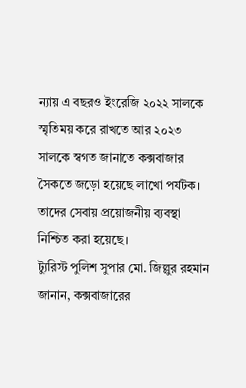ন্যায় এ বছরও ইংরেজি ২০২২ সালকে স্মৃতিময় করে রাখতে আর ২০২৩ সালকে স্বগত জানাতে কক্সবাজার সৈকতে জড়ো হয়েছে লাখো পর্যটক।
তাদের সেবায় প্রয়োজনীয় ব্যবস্থা নিশ্চিত করা হয়েছে।
ট্যুরিস্ট পুলিশ সুপার মো. জিল্লুর রহমান জানান, কক্সবাজারের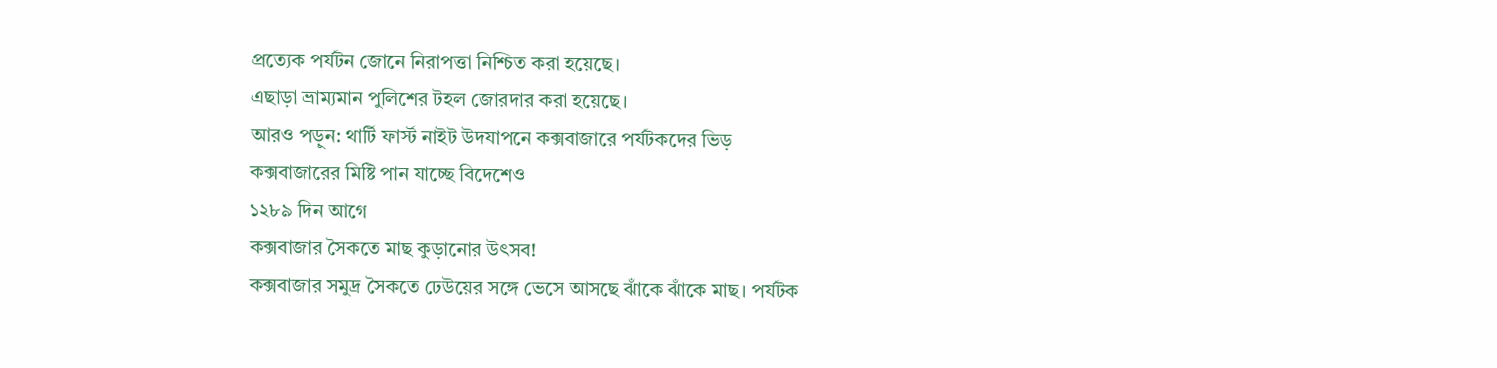প্রত্যেক পর্যটন জোনে নিরাপত্তা নিশ্চিত করা হয়েছে।
এছাড়া ভ্রাম্যমান পুলিশের টহল জোরদার করা হয়েছে।
আরও পড়ুন: থার্টি ফার্স্ট নাইট উদযাপনে কক্সবাজারে পর্যটকদের ভিড়
কক্সবাজারের মিষ্টি পান যাচ্ছে বিদেশেও
১২৮৯ দিন আগে
কক্সবাজার সৈকতে মাছ কুড়ানোর উৎসব!
কক্সবাজার সমুদ্র সৈকতে ঢেউয়ের সঙ্গে ভেসে আসছে ঝাঁকে ঝাঁকে মাছ। পর্যটক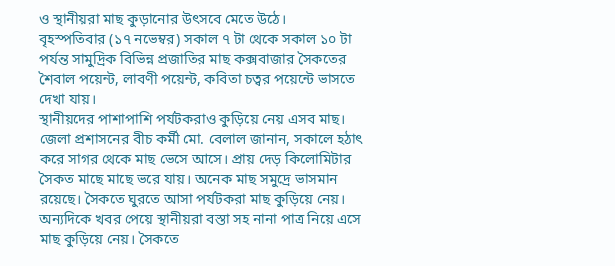ও স্থানীয়রা মাছ কুড়ানোর উৎসবে মেতে উঠে।
বৃহস্পতিবার (১৭ নভেম্বর) সকাল ৭ টা থেকে সকাল ১০ টা পর্যন্ত সামুদ্রিক বিভিন্ন প্রজাতির মাছ কক্সবাজার সৈকতের শৈবাল পয়েন্ট, লাবণী পয়েন্ট, কবিতা চত্বর পয়েন্টে ভাসতে দেখা যায়।
স্থানীয়দের পাশাপাশি পর্যটকরাও কুড়িয়ে নেয় এসব মাছ।
জেলা প্রশাসনের বীচ কর্মী মো. বেলাল জানান, সকালে হঠাৎ করে সাগর থেকে মাছ ভেসে আসে। প্রায় দেড় কিলোমিটার সৈকত মাছে মাছে ভরে যায়। অনেক মাছ সমুদ্রে ভাসমান রয়েছে। সৈকতে ঘুরতে আসা পর্যটকরা মাছ কুড়িয়ে নেয়। অন্যদিকে খবর পেয়ে স্থানীয়রা বস্তা সহ নানা পাত্র নিয়ে এসে মাছ কুড়িয়ে নেয়। সৈকতে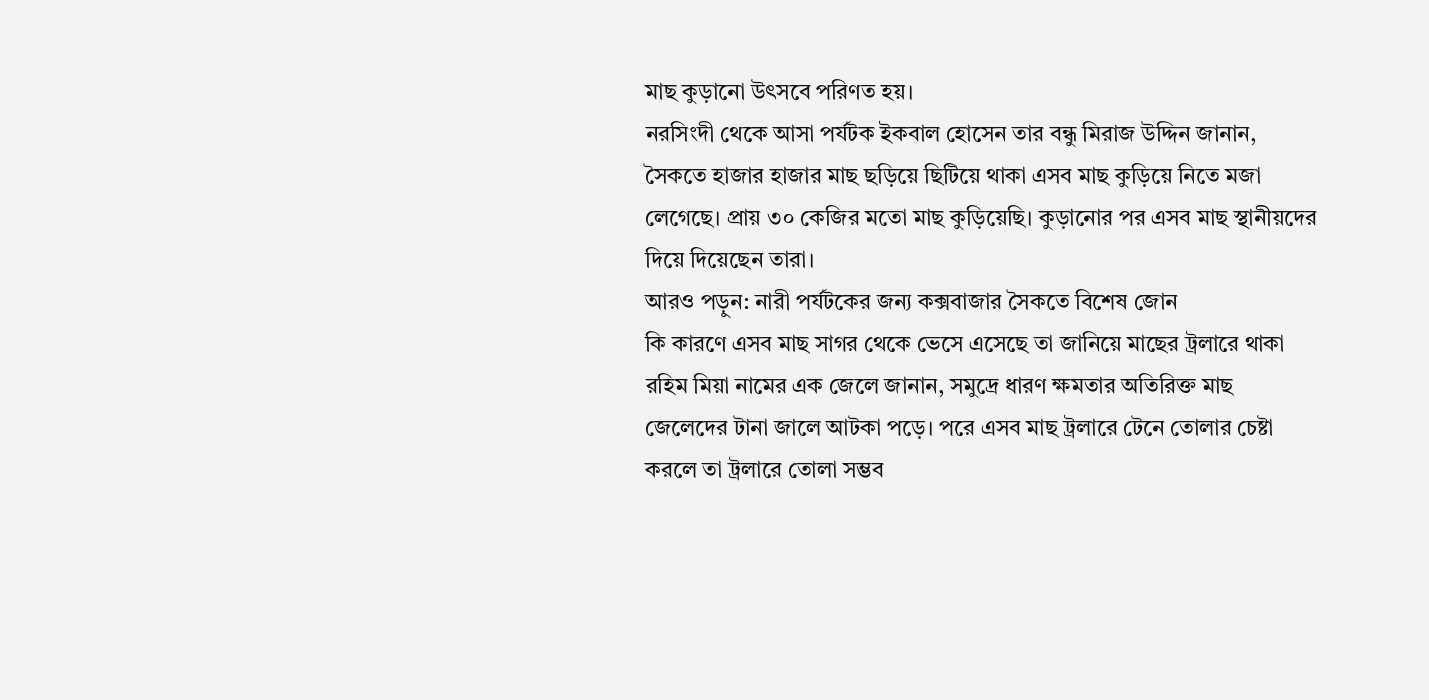মাছ কুড়ানো উৎসবে পরিণত হয়।
নরসিংদী থেকে আসা পর্যটক ইকবাল হোসেন তার বন্ধু মিরাজ উদ্দিন জানান, সৈকতে হাজার হাজার মাছ ছড়িয়ে ছিটিয়ে থাকা এসব মাছ কুড়িয়ে নিতে মজা লেগেছে। প্রায় ৩০ কেজির মতো মাছ কুড়িয়েছি। কুড়ানোর পর এসব মাছ স্থানীয়দের দিয়ে দিয়েছেন তারা।
আরও পড়ুন: নারী পর্যটকের জন্য কক্সবাজার সৈকতে বিশেষ জোন
কি কারণে এসব মাছ সাগর থেকে ভেসে এসেছে তা জানিয়ে মাছের ট্রলারে থাকা রহিম মিয়া নামের এক জেলে জানান, সমুদ্রে ধারণ ক্ষমতার অতিরিক্ত মাছ জেলেদের টানা জালে আটকা পড়ে। পরে এসব মাছ ট্রলারে টেনে তোলার চেষ্টা করলে তা ট্রলারে তোলা সম্ভব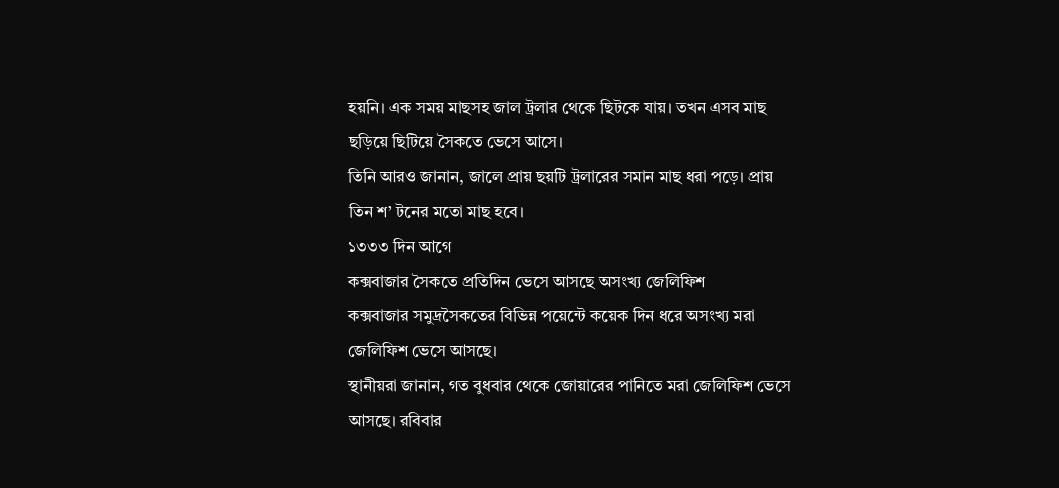হয়নি। এক সময় মাছসহ জাল ট্রলার থেকে ছিটকে যায়। তখন এসব মাছ ছড়িয়ে ছিটিয়ে সৈকতে ভেসে আসে।
তিনি আরও জানান, জালে প্রায় ছয়টি ট্রলারের সমান মাছ ধরা পড়ে। প্রায় তিন শ’ টনের মতো মাছ হবে।
১৩৩৩ দিন আগে
কক্সবাজার সৈকতে প্রতিদিন ভেসে আসছে অসংখ্য জেলিফিশ
কক্সবাজার সমুদ্রসৈকতের বিভিন্ন পয়েন্টে কয়েক দিন ধরে অসংখ্য মরা জেলিফিশ ভেসে আসছে।
স্থানীয়রা জানান, গত বুধবার থেকে জোয়ারের পানিতে মরা জেলিফিশ ভেসে আসছে। রবিবার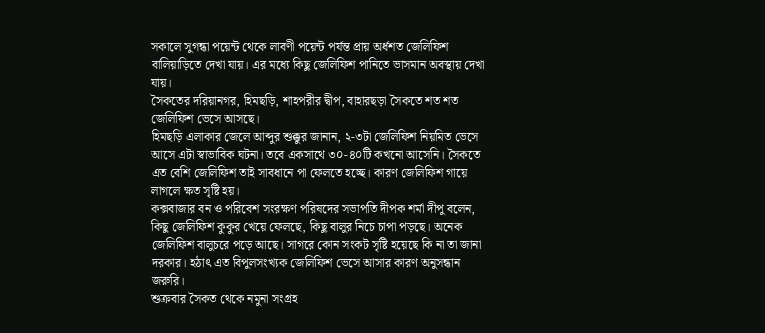সকালে সুগন্ধা পয়েন্ট থেকে লাবণী পয়েন্ট পর্যন্ত প্রায় অর্ধশত জেলিফিশ বালিয়াড়িতে দেখা যায়। এর মধ্যে কিছু জেলিফিশ পানিতে ভাসমান অবস্থায় দেখা যায়।
সৈকতের দরিয়ানগর, হিমছড়ি, শাহপরীর দ্বীপ, বাহারছড়া সৈকতে শত শত জেলিফিশ ভেসে আসছে।
হিমছড়ি এলাকার জেলে আব্দুর শুক্কুর জানান, ২-৩টা জেলিফিশ নিয়মিত ভেসে আসে এটা স্বাভাবিক ঘটনা। তবে একসাথে ৩০-৪০টি কখনো আসেনি। সৈকতে এত বেশি জেলিফিশ তাই সাবধানে পা ফেলতে হচ্ছে। কারণ জেলিফিশ গায়ে লাগলে ক্ষত সৃষ্টি হয়।
কক্সবাজার বন ও পরিবেশ সংরক্ষণ পরিষদের সভাপতি দীপক শর্মা দীপু বলেন, কিছু জেলিফিশ কুকুর খেয়ে ফেলছে, কিছু বালুর নিচে চাপা পড়ছে। অনেক জেলিফিশ বালুচরে পড়ে আছে। সাগরে কোন সংকট সৃষ্টি হয়েছে কি না তা জানা দরকার। হঠাৎ এত বিপুলসংখ্যক জেলিফিশ ভেসে আসার কারণ অনুসন্ধান জরুরি।
শুক্রবার সৈকত থেকে নমুনা সংগ্রহ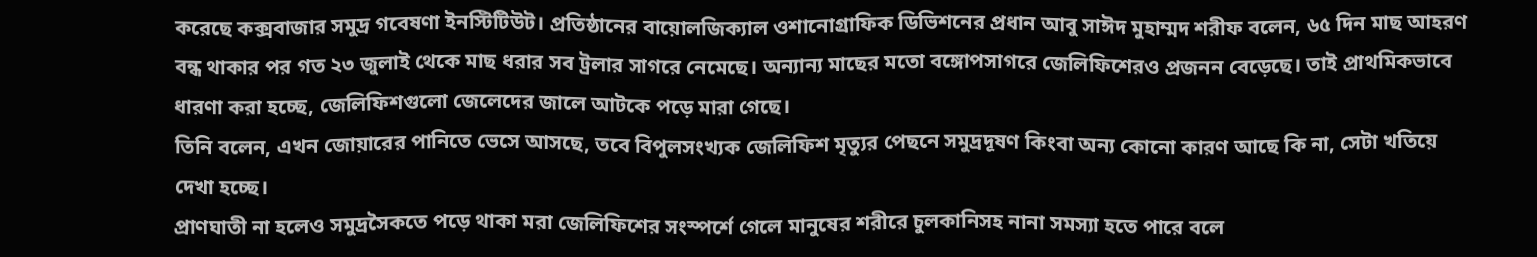করেছে কক্সবাজার সমুদ্র গবেষণা ইনস্টিটিউট। প্রতিষ্ঠানের বায়োলজিক্যাল ওশানোগ্রাফিক ডিভিশনের প্রধান আবু সাঈদ মুহাম্মদ শরীফ বলেন, ৬৫ দিন মাছ আহরণ বন্ধ থাকার পর গত ২৩ জুলাই থেকে মাছ ধরার সব ট্রলার সাগরে নেমেছে। অন্যান্য মাছের মতো বঙ্গোপসাগরে জেলিফিশেরও প্রজনন বেড়েছে। তাই প্রাথমিকভাবে ধারণা করা হচ্ছে, জেলিফিশগুলো জেলেদের জালে আটকে পড়ে মারা গেছে।
তিনি বলেন, এখন জোয়ারের পানিতে ভেসে আসছে, তবে বিপুলসংখ্যক জেলিফিশ মৃত্যুর পেছনে সমুদ্রদূষণ কিংবা অন্য কোনো কারণ আছে কি না, সেটা খতিয়ে দেখা হচ্ছে।
প্রাণঘাতী না হলেও সমুদ্রসৈকতে পড়ে থাকা মরা জেলিফিশের সংস্পর্শে গেলে মানুষের শরীরে চুলকানিসহ নানা সমস্যা হতে পারে বলে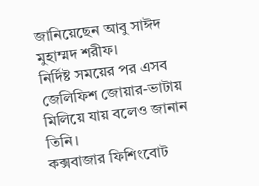জানিয়েছেন আবু সাঈদ মুহাম্মদ শরীফ।
নির্দিষ্ট সময়ের পর এসব জেলিফিশ জোয়ার-ভাটায় মিলিয়ে যায় বলেও জানান তিনি।
কক্সবাজার ফিশিংবোট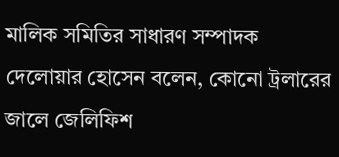মালিক সমিতির সাধারণ সম্পাদক দেলোয়ার হোসেন বলেন, কোনো ট্রলারের জালে জেলিফিশ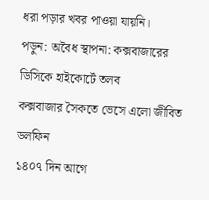ধরা পড়ার খবর পাওয়া যায়নি।
পড়ুন: অবৈধ স্থাপনা: কক্সবাজারের ডিসিকে হাইকোর্টে তলব
কক্সবাজার সৈকতে ভেসে এলো জীবিত ডলফিন
১৪০৭ দিন আগে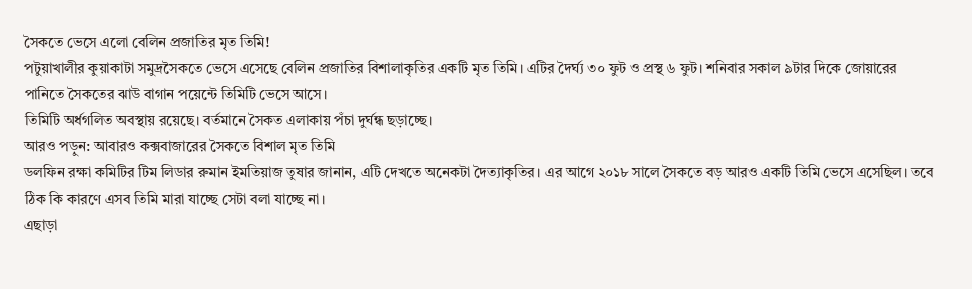সৈকতে ভেসে এলো বেলিন প্রজাতির মৃত তিমি!
পটুয়াখালীর কুয়াকাটা সমুদ্রসৈকতে ভেসে এসেছে বেলিন প্রজাতির বিশালাকৃতির একটি মৃত তিমি। এটির দৈর্ঘ্য ৩০ ফুট ও প্রস্থ ৬ ফুট। শনিবার সকাল ৯টার দিকে জোয়ারের পানিতে সৈকতের ঝাউ বাগান পয়েন্টে তিমিটি ভেসে আসে।
তিমিটি অর্ধগলিত অবস্থায় রয়েছে। বর্তমানে সৈকত এলাকায় পঁচা দুর্ঘন্ধ ছড়াচ্ছে।
আরও পড়ুন: আবারও কক্সবাজারের সৈকতে বিশাল মৃত তিমি
ডলফিন রক্ষা কমিটির টিম লিডার রুমান ইমতিয়াজ তুষার জানান, এটি দেখতে অনেকটা দৈত্যাকৃতির। এর আগে ২০১৮ সালে সৈকতে বড় আরও একটি তিমি ভেসে এসেছিল। তবে ঠিক কি কারণে এসব তিমি মারা যাচ্ছে সেটা বলা যাচ্ছে না।
এছাড়া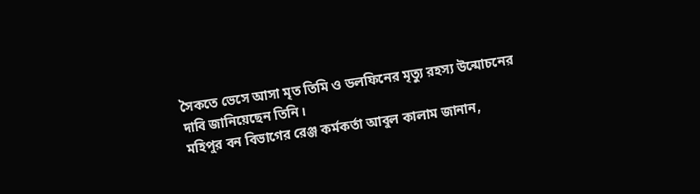সৈকতে ভেসে আসা মৃত তিমি ও ডলফিনের মৃত্যু রহস্য উন্মোচনের দাবি জানিয়েছেন তিনি।
মহিপুর বন বিভাগের রেঞ্জ কর্মকর্তা আবুল কালাম জানান,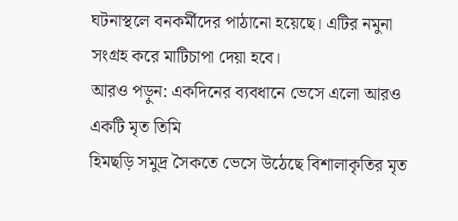ঘটনাস্থলে বনকর্মীদের পাঠানো হয়েছে। এটির নমুনা সংগ্রহ করে মাটিচাপা দেয়া হবে।
আরও পড়ুন: একদিনের ব্যবধানে ভেসে এলো আরও একটি মৃত তিমি
হিমছড়ি সমুদ্র সৈকতে ভেসে উঠেছে বিশালাকৃতির মৃত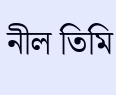নীল তিমি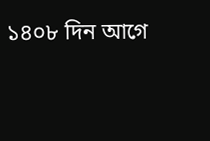১৪০৮ দিন আগে